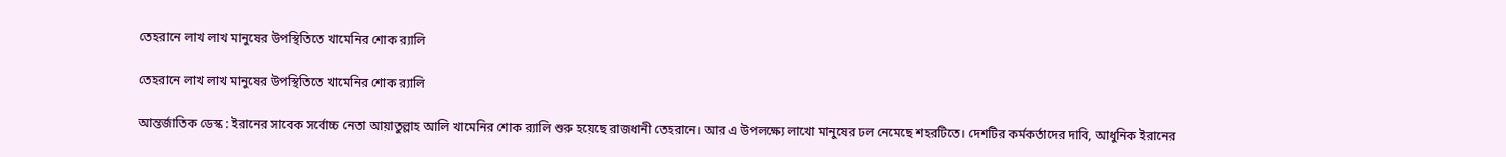তেহরানে লাখ লাখ মানুষের উপস্থিতিতে খামেনির শোক র‌্যালি

তেহরানে লাখ লাখ মানুষের উপস্থিতিতে খামেনির শোক র‌্যালি

আন্তর্জাতিক ডেস্ক : ইরানের সাবেক সর্বোচ্চ নেতা আয়াতুল্লাহ আলি খামেনির শোক র‌্যালি শুরু হয়েছে রাজধানী তেহরানে। আর এ উপলক্ষ্যে লাখো মানুষের ঢল নেমেছে শহরটিতে। দেশটির কর্মকর্তাদের দাবি, আধুনিক ইরানের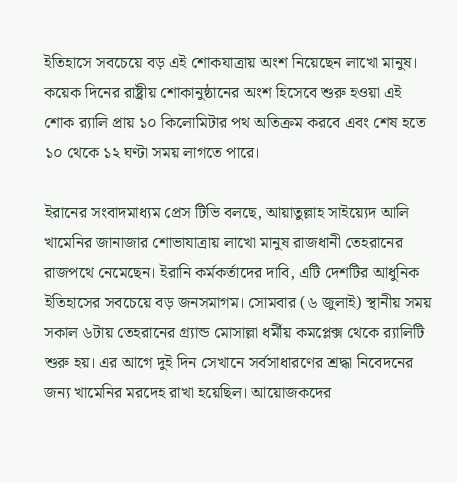ইতিহাসে সবচেয়ে বড় এই শোকযাত্রায় অংশ নিয়েছেন লাখো মানুষ। কয়েক দিনের রাষ্ট্রীয় শোকানুষ্ঠানের অংশ হিসেবে শুরু হওয়া এই শোক র‌্যালি প্রায় ১০ কিলোমিটার পথ অতিক্রম করবে এবং শেষ হতে ১০ থেকে ১২ ঘণ্টা সময় লাগতে পারে।

ইরানের সংবাদমাধ্যম প্রেস টিভি বলছে, আয়াতুল্লাহ সাইয়্যেদ আলি খামেনির জানাজার শোভাযাত্রায় লাখো মানুষ রাজধানী তেহরানের রাজপথে নেমেছেন। ইরানি কর্মকর্তাদের দাবি, এটি দেশটির আধুনিক ইতিহাসের সবচেয়ে বড় জনসমাগম। সোমবার (৬ জুলাই) স্থানীয় সময় সকাল ৬টায় তেহরানের গ্র্যান্ড মোসাল্লা ধর্মীয় কমপ্লেক্স থেকে র‌্যালিটি শুরু হয়। এর আগে দুই দিন সেখানে সর্বসাধারণের শ্রদ্ধা নিবেদনের জন্য খামেনির মরদেহ রাখা হয়েছিল। আয়োজকদের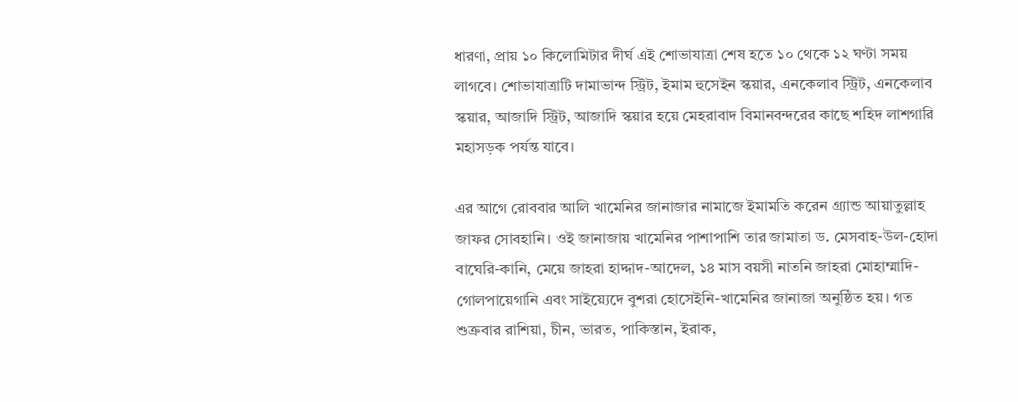ধারণা, প্রায় ১০ কিলোমিটার দীর্ঘ এই শোভাযাত্রা শেষ হতে ১০ থেকে ১২ ঘণ্টা সময় লাগবে। শোভাযাত্রাটি দামাভান্দ স্ট্রিট, ইমাম হুসেইন স্কয়ার, এনকেলাব স্ট্রিট, এনকেলাব স্কয়ার, আজাদি স্ট্রিট, আজাদি স্কয়ার হয়ে মেহরাবাদ বিমানবন্দরের কাছে শহিদ লাশগারি মহাসড়ক পর্যন্ত যাবে।

এর আগে রোববার আলি খামেনির জানাজার নামাজে ইমামতি করেন গ্র্যান্ড আয়াতুল্লাহ জাফর সোবহানি। ওই জানাজায় খামেনির পাশাপাশি তার জামাতা ড. মেসবাহ-উল-হোদা বাঘেরি-কানি, মেয়ে জাহরা হাদ্দাদ-আদেল, ১৪ মাস বয়সী নাতনি জাহরা মোহাম্মাদি-গোলপায়েগানি এবং সাইয়্যেদে বুশরা হোসেইনি-খামেনির জানাজা অনুষ্ঠিত হয়। গত শুক্রবার রাশিয়া, চীন, ভারত, পাকিস্তান, ইরাক,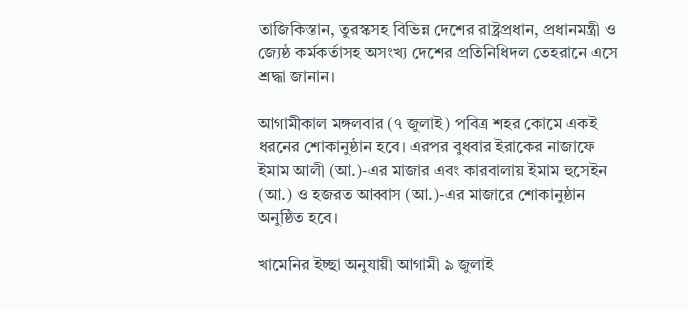তাজিকিস্তান, তুরস্কসহ বিভিন্ন দেশের রাষ্ট্রপ্রধান, প্রধানমন্ত্রী ও জ্যেষ্ঠ কর্মকর্তাসহ অসংখ্য দেশের প্রতিনিধিদল তেহরানে এসে শ্রদ্ধা জানান।

আগামীকাল মঙ্গলবার (৭ জুলাই) পবিত্র শহর কোমে একই ধরনের শোকানুষ্ঠান হবে। এরপর বুধবার ইরাকের নাজাফে ইমাম আলী (আ.)-এর মাজার এবং কারবালায় ইমাম হুসেইন (আ.) ও হজরত আব্বাস (আ.)-এর মাজারে শোকানুষ্ঠান অনুষ্ঠিত হবে।

খামেনির ইচ্ছা অনুযায়ী আগামী ৯ জুলাই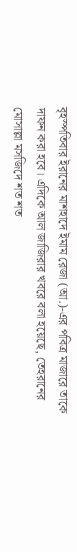বৃহস্পতিবার ইরানের মাশহাদে ইমাম রেজা (আ.)-এর পবিত্র মাজারে তাকে দাফন করা হবে। এদিকে আল জাজিরার খবরে বলা হয়েছে, তেহরানের মোসাল্লা মসজিদে শত শত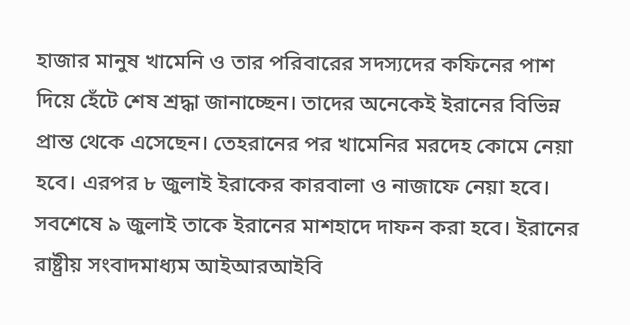হাজার মানুষ খামেনি ও তার পরিবারের সদস্যদের কফিনের পাশ দিয়ে হেঁটে শেষ শ্রদ্ধা জানাচ্ছেন। তাদের অনেকেই ইরানের বিভিন্ন প্রান্ত থেকে এসেছেন। তেহরানের পর খামেনির মরদেহ কোমে নেয়া হবে। এরপর ৮ জুলাই ইরাকের কারবালা ও নাজাফে নেয়া হবে। সবশেষে ৯ জুলাই তাকে ইরানের মাশহাদে দাফন করা হবে। ইরানের রাষ্ট্রীয় সংবাদমাধ্যম আইআরআইবি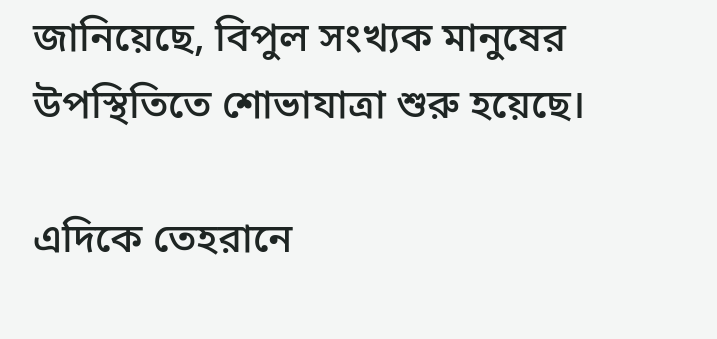জানিয়েছে, বিপুল সংখ্যক মানুষের উপস্থিতিতে শোভাযাত্রা শুরু হয়েছে।

এদিকে তেহরানে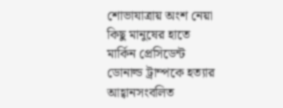শোভাযাত্রায় অংশ নেয়া কিছু মানুষের হাতে মার্কিন প্রেসিডেন্ট ডোনাল্ড ট্রাম্পকে হত্যার আহ্বানসংবলিত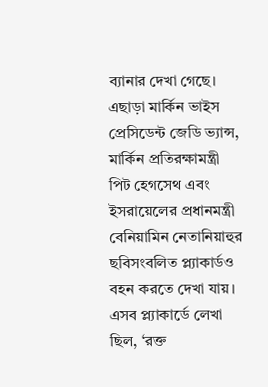ব্যানার দেখা গেছে। এছাড়া মার্কিন ভাইস প্রেসিডেন্ট জেডি ভ্যান্স, মার্কিন প্রতিরক্ষামন্ত্রী পিট হেগসেথ এবং ইসরায়েলের প্রধানমন্ত্রী বেনিয়ামিন নেতানিয়াহুর ছবিসংবলিত প্ল্যাকার্ডও বহন করতে দেখা যায়। এসব প্ল্যাকার্ডে লেখা ছিল, ‘রক্ত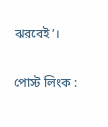ঝরবেই’।

পোস্ট লিংক :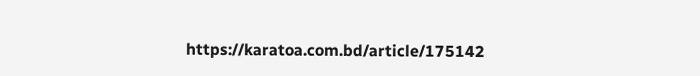https://karatoa.com.bd/article/175142